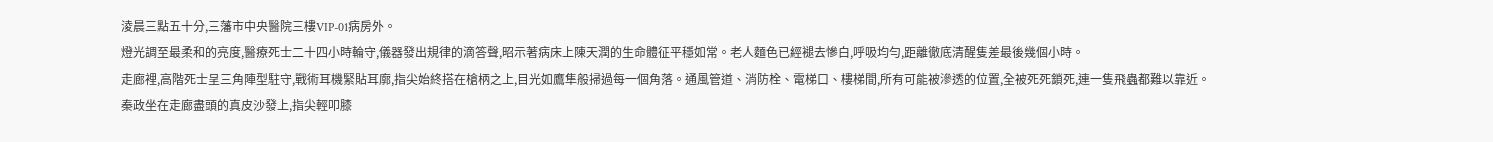淩晨三點五十分,三藩市中央醫院三樓VIP-01病房外。
燈光調至最柔和的亮度,醫療死士二十四小時輪守,儀器發出規律的滴答聲,昭示著病床上陳天潤的生命體征平穩如常。老人麵色已經褪去慘白,呼吸均勻,距離徹底清醒隻差最後幾個小時。
走廊裡,高階死士呈三角陣型駐守,戰術耳機緊貼耳廓,指尖始終搭在槍柄之上,目光如鷹隼般掃過每一個角落。通風管道、消防栓、電梯口、樓梯間,所有可能被滲透的位置,全被死死鎖死,連一隻飛蟲都難以靠近。
秦政坐在走廊盡頭的真皮沙發上,指尖輕叩膝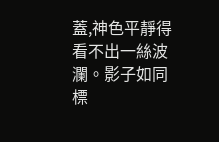蓋,神色平靜得看不出一絲波瀾。影子如同標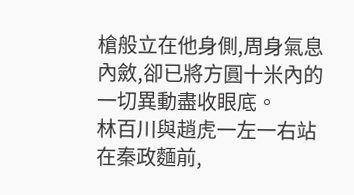槍般立在他身側,周身氣息內斂,卻已將方圓十米內的一切異動盡收眼底。
林百川與趙虎一左一右站在秦政麵前,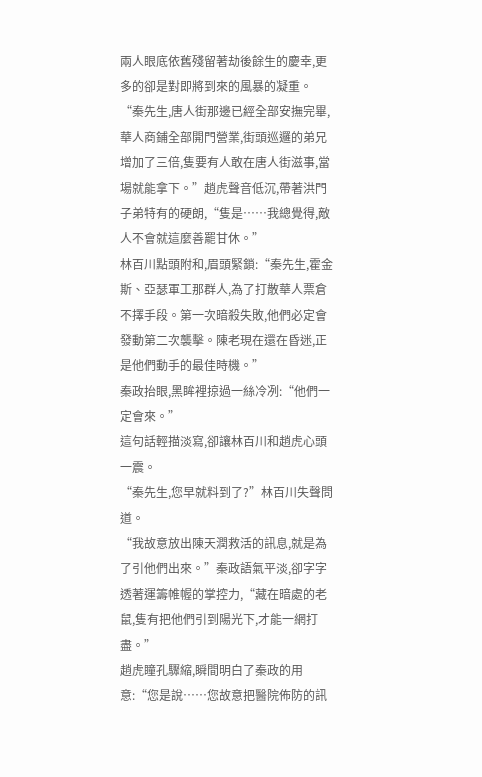兩人眼底依舊殘留著劫後餘生的慶幸,更多的卻是對即將到來的風暴的凝重。
“秦先生,唐人街那邊已經全部安撫完畢,華人商鋪全部開門營業,街頭巡邏的弟兄增加了三倍,隻要有人敢在唐人街滋事,當場就能拿下。”趙虎聲音低沉,帶著洪門子弟特有的硬朗,“隻是……我總覺得,敵人不會就這麼善罷甘休。”
林百川點頭附和,眉頭緊鎖:“秦先生,霍金斯、亞瑟軍工那群人,為了打散華人票倉不擇手段。第一次暗殺失敗,他們必定會發動第二次襲擊。陳老現在還在昏迷,正是他們動手的最佳時機。”
秦政抬眼,黑眸裡掠過一絲冷冽:“他們一定會來。”
這句話輕描淡寫,卻讓林百川和趙虎心頭一震。
“秦先生,您早就料到了?”林百川失聲問道。
“我故意放出陳天潤救活的訊息,就是為了引他們出來。”秦政語氣平淡,卻字字透著運籌帷幄的掌控力,“藏在暗處的老鼠,隻有把他們引到陽光下,才能一網打盡。”
趙虎瞳孔驟縮,瞬間明白了秦政的用意:“您是說……您故意把醫院佈防的訊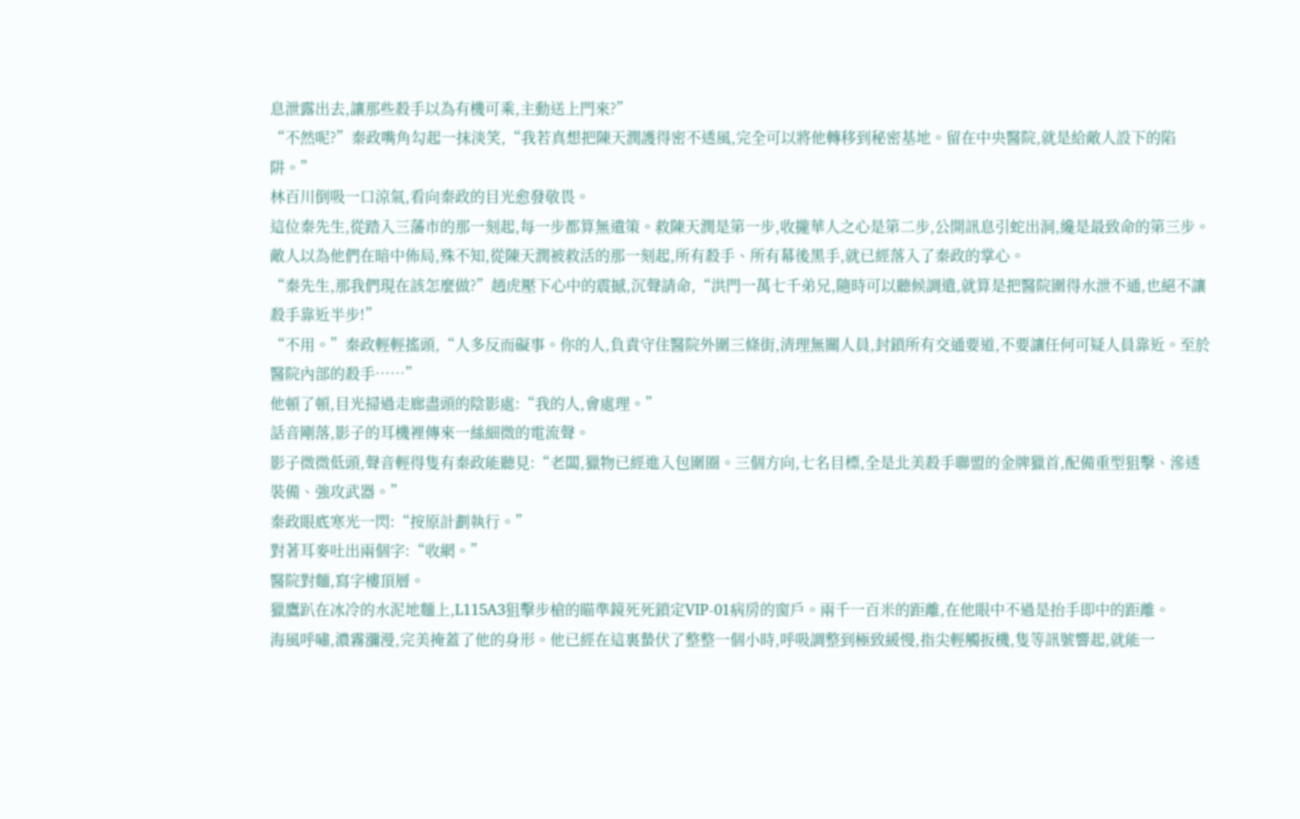息泄露出去,讓那些殺手以為有機可乘,主動送上門來?”
“不然呢?”秦政嘴角勾起一抹淡笑,“我若真想把陳天潤護得密不透風,完全可以將他轉移到秘密基地。留在中央醫院,就是給敵人設下的陷阱。”
林百川倒吸一口涼氣,看向秦政的目光愈發敬畏。
這位秦先生,從踏入三藩市的那一刻起,每一步都算無遺策。救陳天潤是第一步,收攏華人之心是第二步,公開訊息引蛇出洞,纔是最致命的第三步。
敵人以為他們在暗中佈局,殊不知,從陳天潤被救活的那一刻起,所有殺手、所有幕後黑手,就已經落入了秦政的掌心。
“秦先生,那我們現在該怎麼做?”趙虎壓下心中的震撼,沉聲請命,“洪門一萬七千弟兄,隨時可以聽候調遣,就算是把醫院圍得水泄不通,也絕不讓殺手靠近半步!”
“不用。”秦政輕輕搖頭,“人多反而礙事。你的人,負責守住醫院外圍三條街,清理無關人員,封鎖所有交通要道,不要讓任何可疑人員靠近。至於醫院內部的殺手……”
他頓了頓,目光掃過走廊盡頭的陰影處:“我的人,會處理。”
話音剛落,影子的耳機裡傳來一絲細微的電流聲。
影子微微低頭,聲音輕得隻有秦政能聽見:“老闆,獵物已經進入包圍圈。三個方向,七名目標,全是北美殺手聯盟的金牌獵首,配備重型狙擊、滲透裝備、強攻武器。”
秦政眼底寒光一閃:“按原計劃執行。”
對著耳麥吐出兩個字:“收網。”
醫院對麵,寫字樓頂層。
獵鷹趴在冰冷的水泥地麵上,L115A3狙擊步槍的瞄準鏡死死鎖定VIP-01病房的窗戶。兩千一百米的距離,在他眼中不過是抬手即中的距離。
海風呼嘯,濃霧瀰漫,完美掩蓋了他的身形。他已經在這裏蟄伏了整整一個小時,呼吸調整到極致緩慢,指尖輕觸扳機,隻等訊號響起,就能一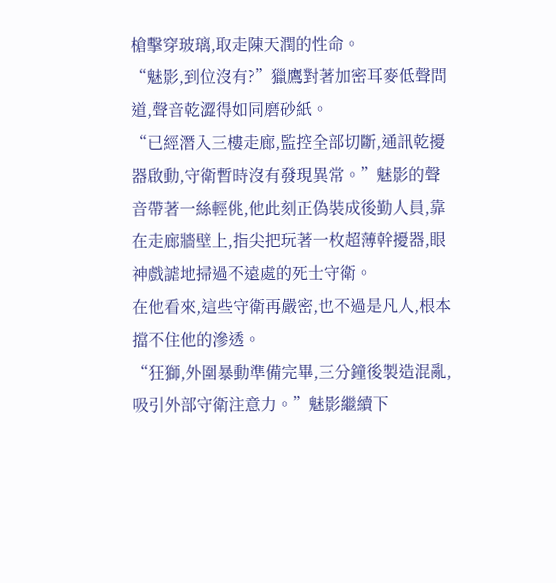槍擊穿玻璃,取走陳天潤的性命。
“魅影,到位沒有?”獵鷹對著加密耳麥低聲問道,聲音乾澀得如同磨砂紙。
“已經潛入三樓走廊,監控全部切斷,通訊乾擾器啟動,守衛暫時沒有發現異常。”魅影的聲音帶著一絲輕佻,他此刻正偽裝成後勤人員,靠在走廊牆壁上,指尖把玩著一枚超薄幹擾器,眼神戲謔地掃過不遠處的死士守衛。
在他看來,這些守衛再嚴密,也不過是凡人,根本擋不住他的滲透。
“狂獅,外圍暴動準備完畢,三分鐘後製造混亂,吸引外部守衛注意力。”魅影繼續下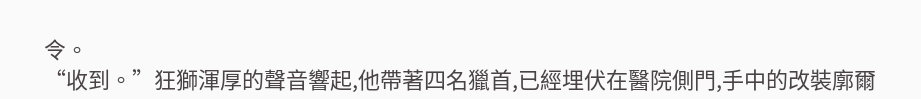令。
“收到。”狂獅渾厚的聲音響起,他帶著四名獵首,已經埋伏在醫院側門,手中的改裝廓爾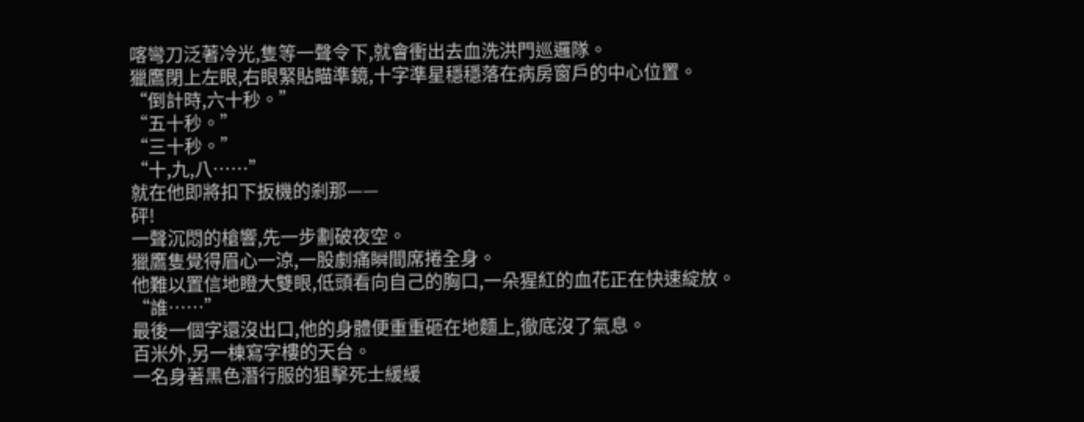喀彎刀泛著冷光,隻等一聲令下,就會衝出去血洗洪門巡邏隊。
獵鷹閉上左眼,右眼緊貼瞄準鏡,十字準星穩穩落在病房窗戶的中心位置。
“倒計時,六十秒。”
“五十秒。”
“三十秒。”
“十,九,八……”
就在他即將扣下扳機的剎那——
砰!
一聲沉悶的槍響,先一步劃破夜空。
獵鷹隻覺得眉心一涼,一股劇痛瞬間席捲全身。
他難以置信地瞪大雙眼,低頭看向自己的胸口,一朵猩紅的血花正在快速綻放。
“誰……”
最後一個字還沒出口,他的身體便重重砸在地麵上,徹底沒了氣息。
百米外,另一棟寫字樓的天台。
一名身著黑色潛行服的狙擊死士緩緩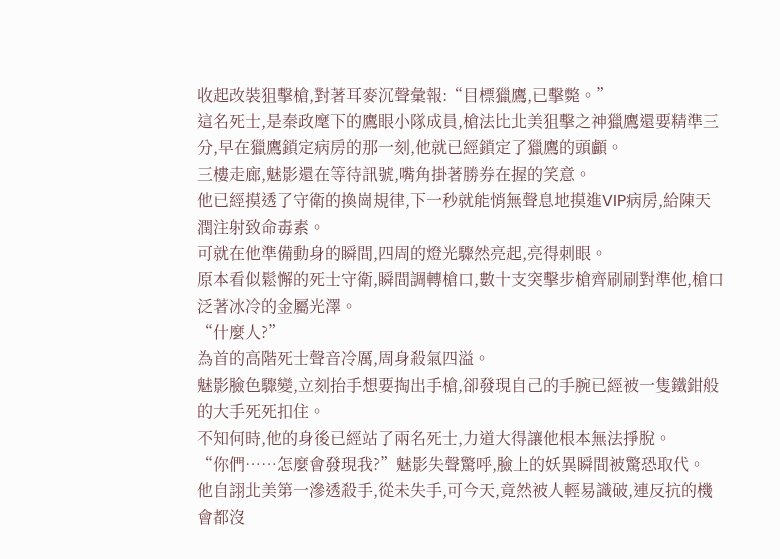收起改裝狙擊槍,對著耳麥沉聲彙報:“目標獵鷹,已擊斃。”
這名死士,是秦政麾下的鷹眼小隊成員,槍法比北美狙擊之神獵鷹還要精準三分,早在獵鷹鎖定病房的那一刻,他就已經鎖定了獵鷹的頭顱。
三樓走廊,魅影還在等待訊號,嘴角掛著勝券在握的笑意。
他已經摸透了守衛的換崗規律,下一秒就能悄無聲息地摸進VIP病房,給陳天潤注射致命毒素。
可就在他準備動身的瞬間,四周的燈光驟然亮起,亮得刺眼。
原本看似鬆懈的死士守衛,瞬間調轉槍口,數十支突擊步槍齊刷刷對準他,槍口泛著冰冷的金屬光澤。
“什麼人?”
為首的高階死士聲音冷厲,周身殺氣四溢。
魅影臉色驟變,立刻抬手想要掏出手槍,卻發現自己的手腕已經被一隻鐵鉗般的大手死死扣住。
不知何時,他的身後已經站了兩名死士,力道大得讓他根本無法掙脫。
“你們……怎麼會發現我?”魅影失聲驚呼,臉上的妖異瞬間被驚恐取代。
他自詡北美第一滲透殺手,從未失手,可今天,竟然被人輕易識破,連反抗的機會都沒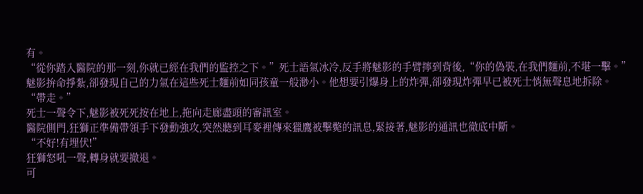有。
“從你踏入醫院的那一刻,你就已經在我們的監控之下。”死士語氣冰冷,反手將魅影的手臂擰到背後,“你的偽裝,在我們麵前,不堪一擊。”
魅影拚命掙紮,卻發現自己的力氣在這些死士麵前如同孩童一般渺小。他想要引爆身上的炸彈,卻發現炸彈早已被死士悄無聲息地拆除。
“帶走。”
死士一聲令下,魅影被死死按在地上,拖向走廊盡頭的審訊室。
醫院側門,狂獅正準備帶領手下發動強攻,突然聽到耳麥裡傳來獵鷹被擊斃的訊息,緊接著,魅影的通訊也徹底中斷。
“不好!有埋伏!”
狂獅怒吼一聲,轉身就要撤退。
可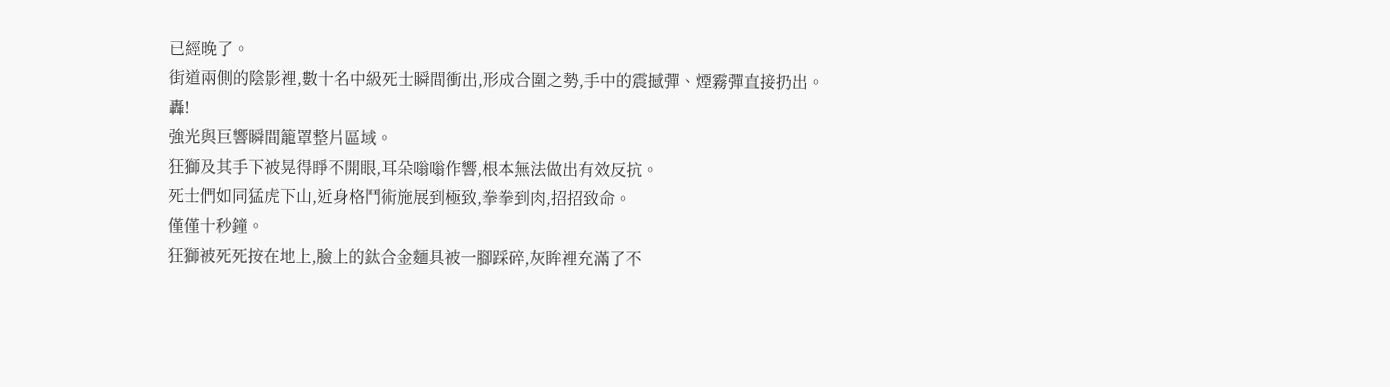已經晚了。
街道兩側的陰影裡,數十名中級死士瞬間衝出,形成合圍之勢,手中的震撼彈、煙霧彈直接扔出。
轟!
強光與巨響瞬間籠罩整片區域。
狂獅及其手下被晃得睜不開眼,耳朵嗡嗡作響,根本無法做出有效反抗。
死士們如同猛虎下山,近身格鬥術施展到極致,拳拳到肉,招招致命。
僅僅十秒鐘。
狂獅被死死按在地上,臉上的鈦合金麵具被一腳踩碎,灰眸裡充滿了不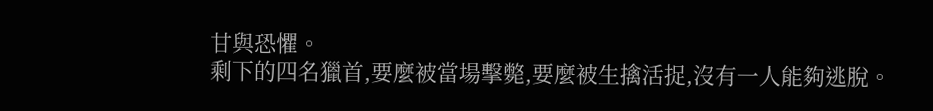甘與恐懼。
剩下的四名獵首,要麼被當場擊斃,要麼被生擒活捉,沒有一人能夠逃脫。